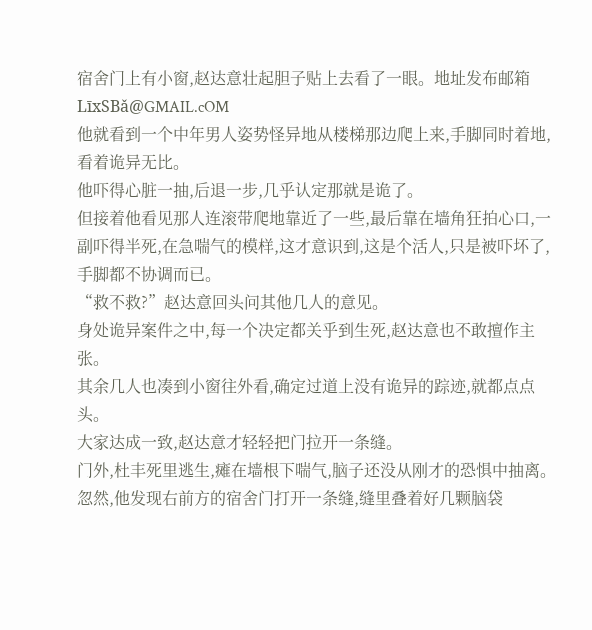宿舍门上有小窗,赵达意壮起胆子贴上去看了一眼。地址发布邮箱 LīxSBǎ@GMAIL.cOM
他就看到一个中年男人姿势怪异地从楼梯那边爬上来,手脚同时着地,看着诡异无比。
他吓得心脏一抽,后退一步,几乎认定那就是诡了。
但接着他看见那人连滚带爬地靠近了一些,最后靠在墙角狂拍心口,一副吓得半死,在急喘气的模样,这才意识到,这是个活人,只是被吓坏了,手脚都不协调而已。
“救不救?”赵达意回头问其他几人的意见。
身处诡异案件之中,每一个决定都关乎到生死,赵达意也不敢擅作主张。
其余几人也凑到小窗往外看,确定过道上没有诡异的踪迹,就都点点头。
大家达成一致,赵达意才轻轻把门拉开一条缝。
门外,杜丰死里逃生,瘫在墙根下喘气,脑子还没从刚才的恐惧中抽离。
忽然,他发现右前方的宿舍门打开一条缝,缝里叠着好几颗脑袋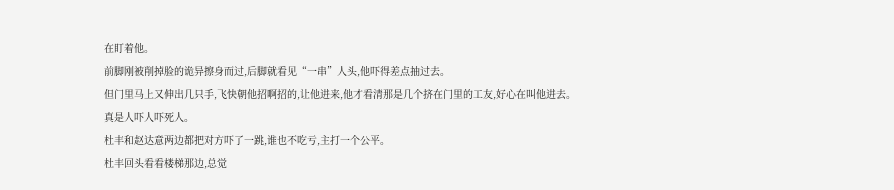在盯着他。
前脚刚被削掉脸的诡异擦身而过,后脚就看见“一串”人头,他吓得差点抽过去。
但门里马上又伸出几只手,飞快朝他招啊招的,让他进来,他才看清那是几个挤在门里的工友,好心在叫他进去。
真是人吓人吓死人。
杜丰和赵达意两边都把对方吓了一跳,谁也不吃亏,主打一个公平。
杜丰回头看看楼梯那边,总觉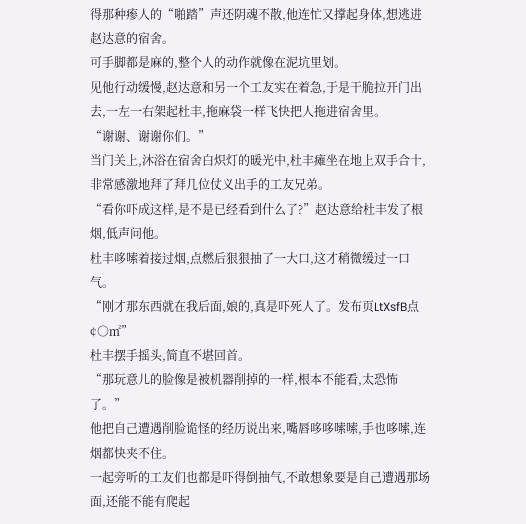得那种瘆人的“啪踏”声还阴魂不散,他连忙又撑起身体,想逃进赵达意的宿舍。
可手脚都是麻的,整个人的动作就像在泥坑里划。
见他行动缓慢,赵达意和另一个工友实在着急,于是干脆拉开门出去,一左一右架起杜丰,拖麻袋一样飞快把人拖进宿舍里。
“谢谢、谢谢你们。”
当门关上,沐浴在宿舍白炽灯的暖光中,杜丰瘫坐在地上双手合十,非常感激地拜了拜几位仗义出手的工友兄弟。
“看你吓成这样,是不是已经看到什么了?”赵达意给杜丰发了根烟,低声问他。
杜丰哆嗦着接过烟,点燃后狠狠抽了一大口,这才稍微缓过一口气。
“刚才那东西就在我后面,娘的,真是吓死人了。发布页LtXsfB点¢○㎡”
杜丰摆手摇头,简直不堪回首。
“那玩意儿的脸像是被机器削掉的一样,根本不能看,太恐怖了。”
他把自己遭遇削脸诡怪的经历说出来,嘴唇哆哆嗦嗦,手也哆嗦,连烟都快夹不住。
一起旁听的工友们也都是吓得倒抽气,不敢想象要是自己遭遇那场面,还能不能有爬起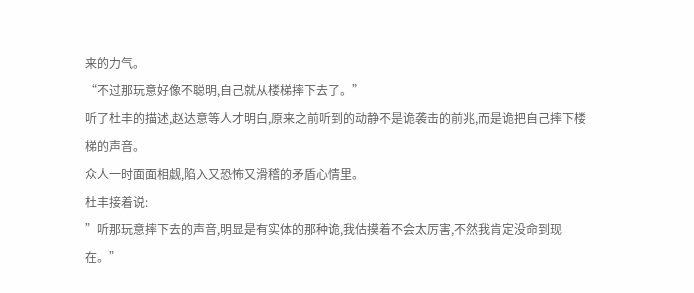来的力气。
“不过那玩意好像不聪明,自己就从楼梯摔下去了。”
听了杜丰的描述,赵达意等人才明白,原来之前听到的动静不是诡袭击的前兆,而是诡把自己摔下楼梯的声音。
众人一时面面相觑,陷入又恐怖又滑稽的矛盾心情里。
杜丰接着说:
”听那玩意摔下去的声音,明显是有实体的那种诡,我估摸着不会太厉害,不然我肯定没命到现在。”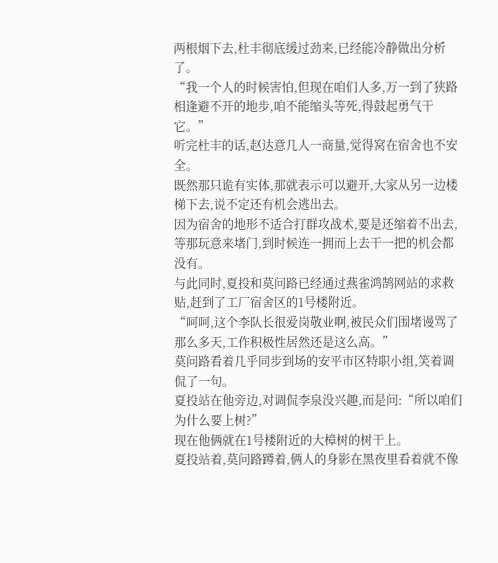两根烟下去,杜丰彻底缓过劲来,已经能冷静做出分析了。
“我一个人的时候害怕,但现在咱们人多,万一到了狭路相逢避不开的地步,咱不能缩头等死,得鼓起勇气干它。”
听完杜丰的话,赵达意几人一商量,觉得窝在宿舍也不安全。
既然那只诡有实体,那就表示可以避开,大家从另一边楼梯下去,说不定还有机会逃出去。
因为宿舍的地形不适合打群攻战术,要是还缩着不出去,等那玩意来堵门,到时候连一拥而上去干一把的机会都没有。
与此同时,夏投和莫问路已经通过燕雀鸿鹄网站的求救贴,赶到了工厂宿舍区的1号楼附近。
“呵呵,这个李队长很爱岗敬业啊,被民众们围堵谩骂了那么多天,工作积极性居然还是这么高。”
莫问路看着几乎同步到场的安平市区特职小组,笑着调侃了一句。
夏投站在他旁边,对调侃李泉没兴趣,而是问:“所以咱们为什么要上树?”
现在他俩就在1号楼附近的大樟树的树干上。
夏投站着,莫问路蹲着,俩人的身影在黑夜里看着就不像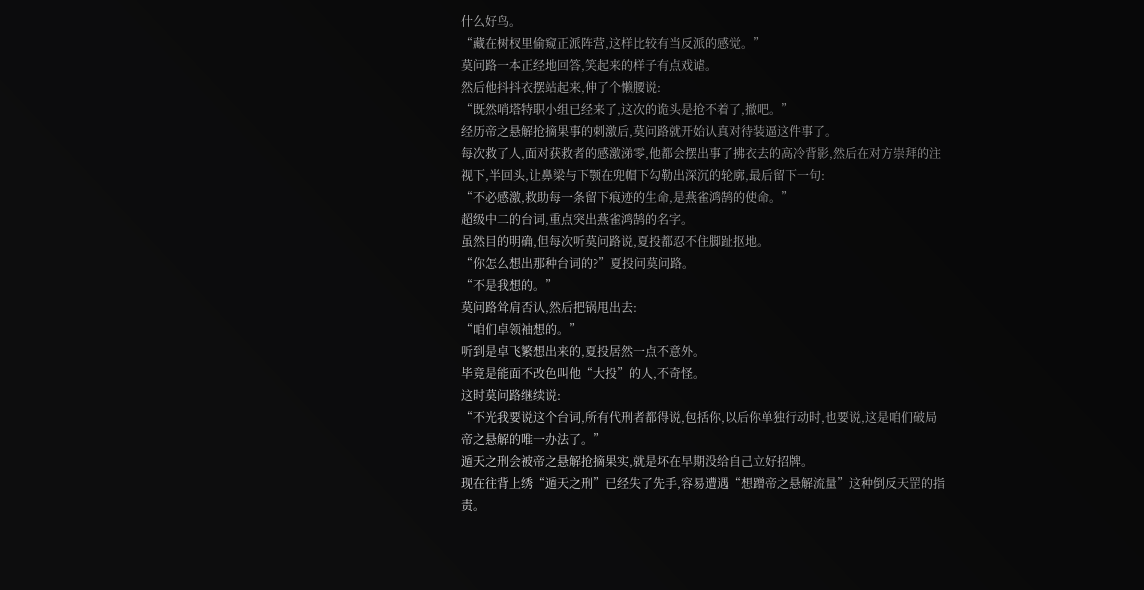什么好鸟。
“藏在树杈里偷窥正派阵营,这样比较有当反派的感觉。”
莫问路一本正经地回答,笑起来的样子有点戏谑。
然后他抖抖衣摆站起来,伸了个懒腰说:
“既然哨塔特职小组已经来了,这次的诡头是抢不着了,撤吧。”
经历帝之悬解抢摘果事的刺激后,莫问路就开始认真对待装逼这件事了。
每次救了人,面对获救者的感激涕零,他都会摆出事了拂衣去的高冷背影,然后在对方崇拜的注视下,半回头,让鼻梁与下颚在兜帽下勾勒出深沉的轮廓,最后留下一句:
“不必感激,救助每一条留下痕迹的生命,是燕雀鸿鹄的使命。”
超级中二的台词,重点突出燕雀鸿鹄的名字。
虽然目的明确,但每次听莫问路说,夏投都忍不住脚趾抠地。
“你怎么想出那种台词的?”夏投问莫问路。
“不是我想的。”
莫问路耸肩否认,然后把锅甩出去:
“咱们卓领袖想的。”
听到是卓飞繁想出来的,夏投居然一点不意外。
毕竟是能面不改色叫他“大投”的人,不奇怪。
这时莫问路继续说:
“不光我要说这个台词,所有代刑者都得说,包括你,以后你单独行动时,也要说,这是咱们破局帝之悬解的唯一办法了。”
遁天之刑会被帝之悬解抢摘果实,就是坏在早期没给自己立好招牌。
现在往背上绣“遁天之刑”已经失了先手,容易遭遇“想蹭帝之悬解流量”这种倒反天罡的指责。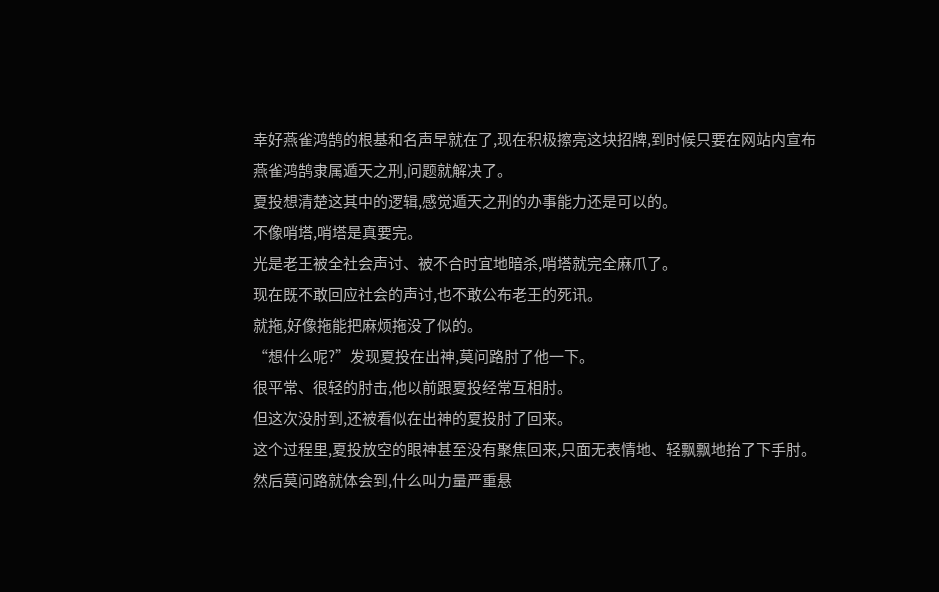幸好燕雀鸿鹄的根基和名声早就在了,现在积极擦亮这块招牌,到时候只要在网站内宣布燕雀鸿鹄隶属遁天之刑,问题就解决了。
夏投想清楚这其中的逻辑,感觉遁天之刑的办事能力还是可以的。
不像哨塔,哨塔是真要完。
光是老王被全社会声讨、被不合时宜地暗杀,哨塔就完全麻爪了。
现在既不敢回应社会的声讨,也不敢公布老王的死讯。
就拖,好像拖能把麻烦拖没了似的。
“想什么呢?”发现夏投在出神,莫问路肘了他一下。
很平常、很轻的肘击,他以前跟夏投经常互相肘。
但这次没肘到,还被看似在出神的夏投肘了回来。
这个过程里,夏投放空的眼神甚至没有聚焦回来,只面无表情地、轻飘飘地抬了下手肘。
然后莫问路就体会到,什么叫力量严重悬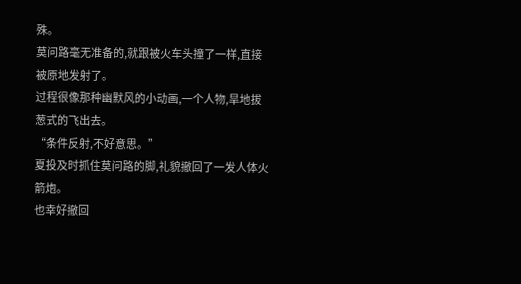殊。
莫问路毫无准备的,就跟被火车头撞了一样,直接被原地发射了。
过程很像那种幽默风的小动画,一个人物,旱地拔葱式的飞出去。
“条件反射,不好意思。”
夏投及时抓住莫问路的脚,礼貌撤回了一发人体火箭炮。
也幸好撤回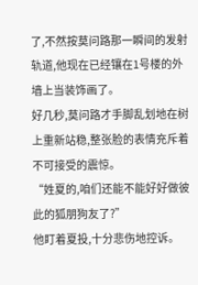了,不然按莫问路那一瞬间的发射轨道,他现在已经镶在1号楼的外墙上当装饰画了。
好几秒,莫问路才手脚乱划地在树上重新站稳,整张脸的表情充斥着不可接受的震惊。
“姓夏的,咱们还能不能好好做彼此的狐朋狗友了?”
他盯着夏投,十分悲伤地控诉。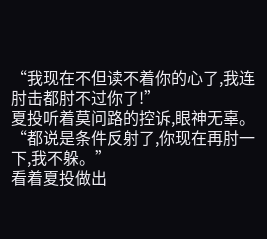“我现在不但读不着你的心了,我连肘击都肘不过你了!”
夏投听着莫问路的控诉,眼神无辜。
“都说是条件反射了,你现在再肘一下,我不躲。”
看着夏投做出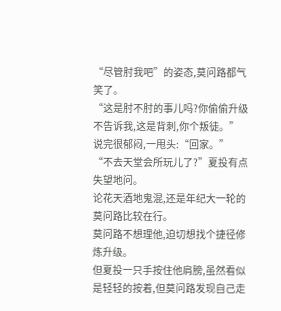“尽管肘我吧”的姿态,莫问路都气笑了。
“这是肘不肘的事儿吗?你偷偷升级不告诉我,这是背刺,你个叛徒。”
说完很郁闷,一甩头:“回家。”
“不去天堂会所玩儿了?”夏投有点失望地问。
论花天酒地鬼混,还是年纪大一轮的莫问路比较在行。
莫问路不想理他,迫切想找个捷径修炼升级。
但夏投一只手按住他肩膀,虽然看似是轻轻的按着,但莫问路发现自己走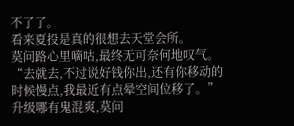不了了。
看来夏投是真的很想去天堂会所。
莫问路心里嘀咕,最终无可奈何地叹气。
“去就去,不过说好钱你出,还有你移动的时候慢点,我最近有点晕空间位移了。”
升级哪有鬼混爽,莫问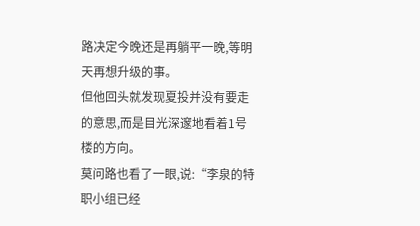路决定今晚还是再躺平一晚,等明天再想升级的事。
但他回头就发现夏投并没有要走的意思,而是目光深邃地看着1号楼的方向。
莫问路也看了一眼,说:“李泉的特职小组已经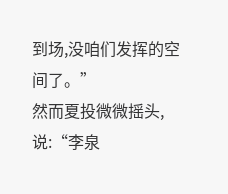到场,没咱们发挥的空间了。”
然而夏投微微摇头,说:“李泉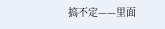搞不定——里面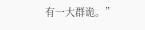有一大群诡。”